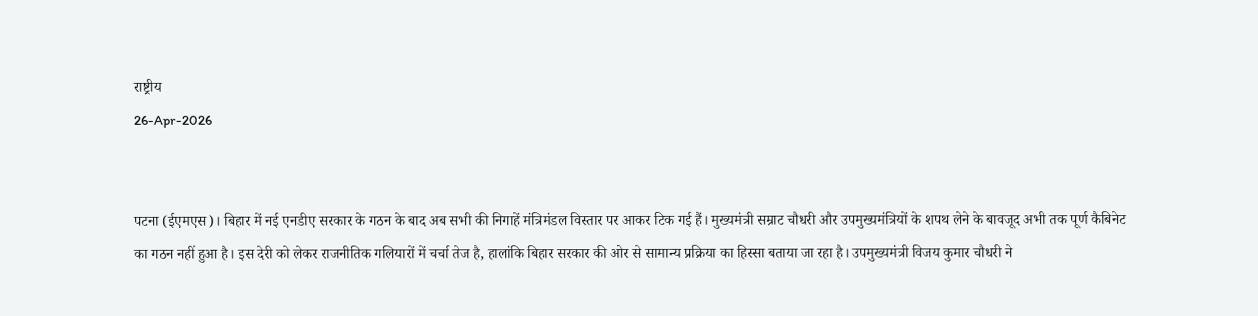राष्ट्रीय
26-Apr-2026


पटना (ईएमएस)। बिहार में नई एनडीए सरकार के गठन के बाद अब सभी की निगाहें मंत्रिमंडल विस्तार पर आकर टिक गई हैं। मुख्यमंत्री सम्राट चौधरी और उपमुख्यमंत्रियों के शपथ लेने के बावजूद अभी तक पूर्ण कैबिनेट का गठन नहीं हुआ है। इस देरी को लेकर राजनीतिक गलियारों में चर्चा तेज है, हालांकि बिहार सरकार की ओर से सामान्य प्रक्रिया का हिस्सा बताया जा रहा है। उपमुख्यमंत्री विजय कुमार चौधरी ने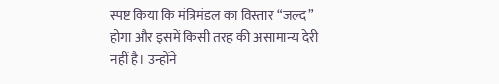स्पष्ट किया कि मंत्रिमंडल का विस्तार “जल्द” होगा और इसमें किसी तरह की असामान्य देरी नहीं है। उन्होंने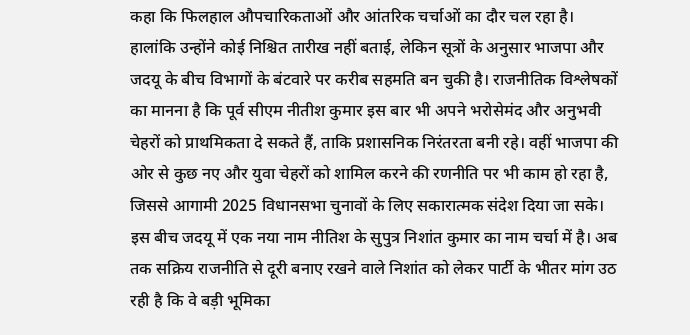कहा कि फिलहाल औपचारिकताओं और आंतरिक चर्चाओं का दौर चल रहा है। हालांकि उन्होंने कोई निश्चित तारीख नहीं बताई, लेकिन सूत्रों के अनुसार भाजपा और जदयू के बीच विभागों के बंटवारे पर करीब सहमति बन चुकी है। राजनीतिक विश्लेषकों का मानना है कि पूर्व सीएम नीतीश कुमार इस बार भी अपने भरोसेमंद और अनुभवी चेहरों को प्राथमिकता दे सकते हैं, ताकि प्रशासनिक निरंतरता बनी रहे। वहीं भाजपा की ओर से कुछ नए और युवा चेहरों को शामिल करने की रणनीति पर भी काम हो रहा है, जिससे आगामी 2025 विधानसभा चुनावों के लिए सकारात्मक संदेश दिया जा सके। इस बीच जदयू में एक नया नाम नीतिश के सुपुत्र निशांत कुमार का नाम चर्चा में है। अब तक सक्रिय राजनीति से दूरी बनाए रखने वाले निशांत को लेकर पार्टी के भीतर मांग उठ रही है कि वे बड़ी भूमिका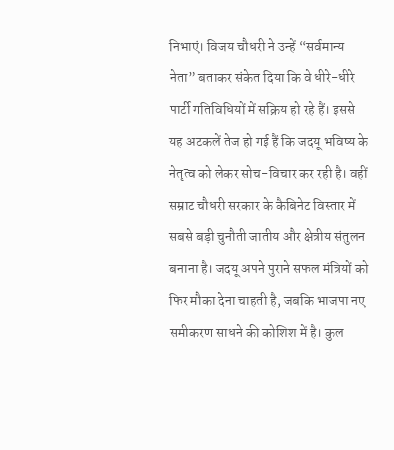निभाएं। विजय चौधरी ने उन्हें “सर्वमान्य नेता” बताकर संकेत दिया कि वे धीरे-धीरे पार्टी गतिविधियों में सक्रिय हो रहे हैं। इससे यह अटकलें तेज हो गई हैं कि जदयू भविष्य के नेतृत्व को लेकर सोच-विचार कर रही है। वहीं सम्राट चौधरी सरकार के कैबिनेट विस्तार में सबसे बड़ी चुनौती जातीय और क्षेत्रीय संतुलन बनाना है। जदयू अपने पुराने सफल मंत्रियों को फिर मौका देना चाहती है, जबकि भाजपा नए समीकरण साधने की कोशिश में है। कुल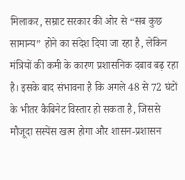मिलाकर, सम्राट सरकार की ओर से “सब कुछ सामान्य” होने का संदेश दिया जा रहा है, लेकिन मंत्रियों की कमी के कारण प्रशासनिक दबाव बढ़ रहा है। इसके बाद संभावना है कि अगले 48 से 72 घंटों के भीतर कैबिनेट विस्तार हो सकता है, जिससे मौजूदा सस्पेंस खत्म होगा और शासन-प्रशासन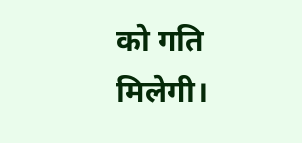को गति मिलेगी।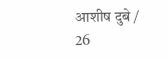आशीष दुबे / 26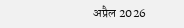अप्रैल 2026